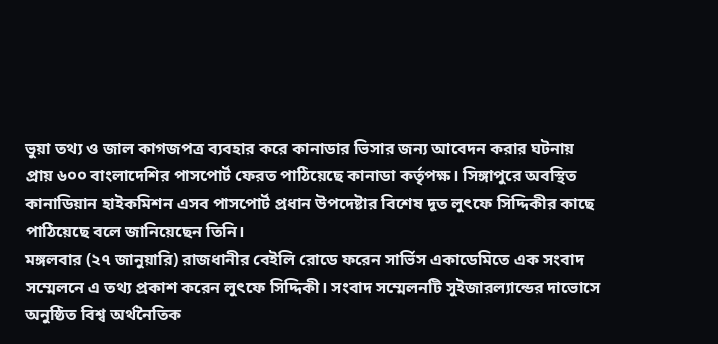ভুয়া তথ্য ও জাল কাগজপত্র ব্যবহার করে কানাডার ভিসার জন্য আবেদন করার ঘটনায় প্রায় ৬০০ বাংলাদেশির পাসপোর্ট ফেরত পাঠিয়েছে কানাডা কর্তৃপক্ষ। সিঙ্গাপুরে অবস্থিত কানাডিয়ান হাইকমিশন এসব পাসপোর্ট প্রধান উপদেষ্টার বিশেষ দূত লুৎফে সিদ্দিকীর কাছে পাঠিয়েছে বলে জানিয়েছেন তিনি।
মঙ্গলবার (২৭ জানুয়ারি) রাজধানীর বেইলি রোডে ফরেন সার্ভিস একাডেমিতে এক সংবাদ সম্মেলনে এ তথ্য প্রকাশ করেন লুৎফে সিদ্দিকী। সংবাদ সম্মেলনটি সুইজারল্যান্ডের দাভোসে অনুষ্ঠিত বিশ্ব অর্থনৈতিক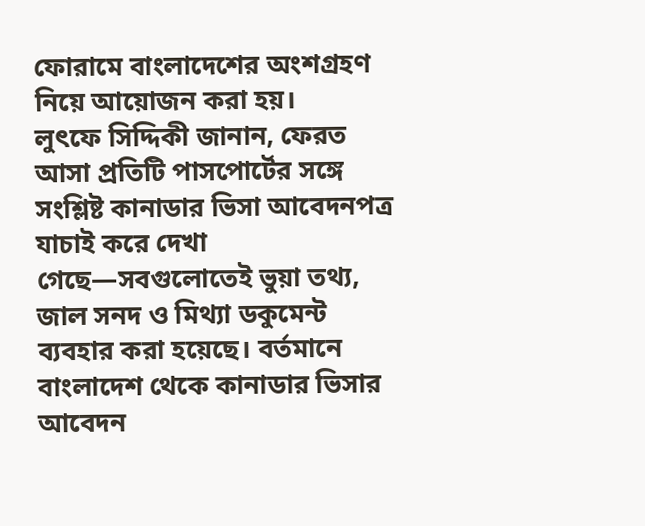ফোরামে বাংলাদেশের অংশগ্রহণ নিয়ে আয়োজন করা হয়।
লুৎফে সিদ্দিকী জানান, ফেরত আসা প্রতিটি পাসপোর্টের সঙ্গে সংশ্লিষ্ট কানাডার ভিসা আবেদনপত্র যাচাই করে দেখা গেছে—সবগুলোতেই ভুয়া তথ্য, জাল সনদ ও মিথ্যা ডকুমেন্ট ব্যবহার করা হয়েছে। বর্তমানে বাংলাদেশ থেকে কানাডার ভিসার আবেদন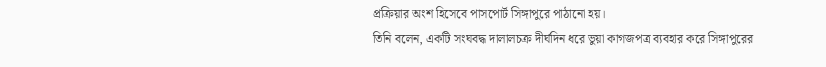প্রক্রিয়ার অংশ হিসেবে পাসপোর্ট সিঙ্গাপুরে পাঠানো হয়।
তিনি বলেন, একটি সংঘবদ্ধ দালালচক্র দীর্ঘদিন ধরে ভুয়া কাগজপত্র ব্যবহার করে সিঙ্গাপুরের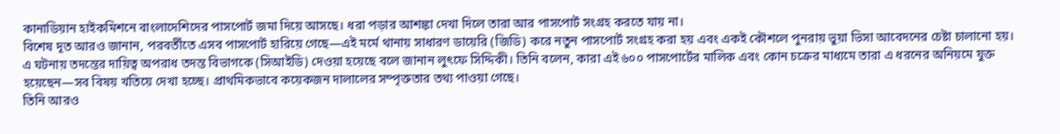কানাডিয়ান হাইকমিশনে বাংলাদেশিদের পাসপোর্ট জমা দিয়ে আসছে। ধরা পড়ার আশঙ্কা দেখা দিলে তারা আর পাসপোর্ট সংগ্রহ করতে যায় না।
বিশেষ দূত আরও জানান, পরবর্তীতে এসব পাসপোর্ট হারিয়ে গেছে—এই মর্মে থানায় সাধারণ ডায়েরি (জিডি) করে নতুন পাসপোর্ট সংগ্রহ করা হয় এবং একই কৌশলে পুনরায় ভুয়া ভিসা আবেদনের চেষ্টা চালানো হয়।
এ ঘটনায় তদন্তের দায়িত্ব অপরাধ তদন্ত বিভাগকে (সিআইডি) দেওয়া হয়েছে বলে জানান লুৎফে সিদ্দিকী। তিনি বলেন, কারা এই ৬০০ পাসপোর্টের মালিক এবং কোন চক্রের মাধ্যমে তারা এ ধরনের অনিয়মে যুক্ত হয়েছেন—সব বিষয় খতিয়ে দেখা হচ্ছে। প্রাথমিকভাবে কয়েকজন দালালের সম্পৃক্ততার তথ্য পাওয়া গেছে।
তিনি আরও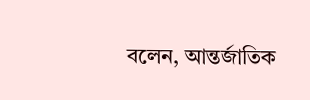বলেন, আন্তর্জাতিক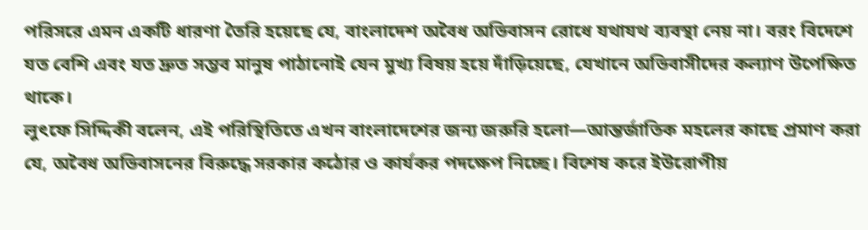পরিসরে এমন একটি ধারণা তৈরি হয়েছে যে, বাংলাদেশ অবৈধ অভিবাসন রোধে যথাযথ ব্যবস্থা নেয় না। বরং বিদেশে যত বেশি এবং যত দ্রুত সম্ভব মানুষ পাঠানোই যেন মুখ্য বিষয় হয়ে দাঁড়িয়েছে, যেখানে অভিবাসীদের কল্যাণ উপেক্ষিত থাকে।
লুৎফে সিদ্দিকী বলেন, এই পরিস্থিতিতে এখন বাংলাদেশের জন্য জরুরি হলো—আন্তর্জাতিক মহলের কাছে প্রমাণ করা যে, অবৈধ অভিবাসনের বিরুদ্ধে সরকার কঠোর ও কার্যকর পদক্ষেপ নিচ্ছে। বিশেষ করে ইউরোপীয়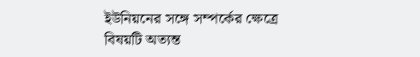ইউনিয়নের সঙ্গে সম্পর্কের ক্ষেত্রে বিষয়টি অত্যন্ত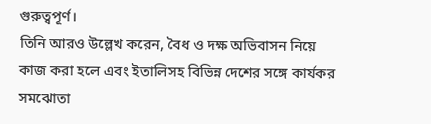গুরুত্বপূর্ণ।
তিনি আরও উল্লেখ করেন, বৈধ ও দক্ষ অভিবাসন নিয়ে কাজ করা হলে এবং ইতালিসহ বিভিন্ন দেশের সঙ্গে কার্যকর সমঝোতা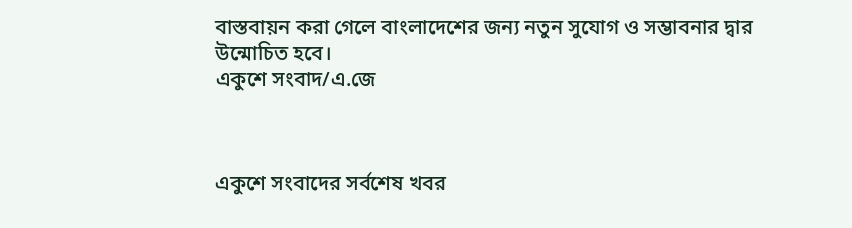বাস্তবায়ন করা গেলে বাংলাদেশের জন্য নতুন সুযোগ ও সম্ভাবনার দ্বার উন্মোচিত হবে।
একুশে সংবাদ/এ.জে



একুশে সংবাদের সর্বশেষ খবর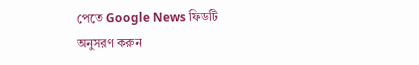পেতে Google News ফিডটি অনুসরণ করুন